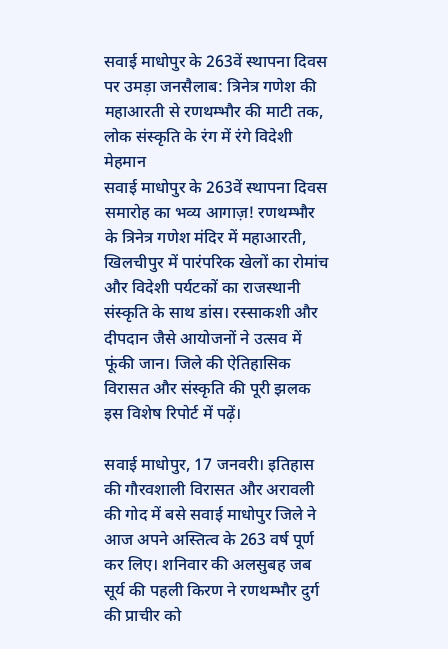सवाई माधोपुर के 263वें स्थापना दिवस पर उमड़ा जनसैलाब: त्रिनेत्र गणेश की महाआरती से रणथम्भौर की माटी तक, लोक संस्कृति के रंग में रंगे विदेशी मेहमान
सवाई माधोपुर के 263वें स्थापना दिवस समारोह का भव्य आगाज़! रणथम्भौर के त्रिनेत्र गणेश मंदिर में महाआरती, खिलचीपुर में पारंपरिक खेलों का रोमांच और विदेशी पर्यटकों का राजस्थानी संस्कृति के साथ डांस। रस्साकशी और दीपदान जैसे आयोजनों ने उत्सव में फूंकी जान। जिले की ऐतिहासिक विरासत और संस्कृति की पूरी झलक इस विशेष रिपोर्ट में पढ़ें।

सवाई माधोपुर, 17 जनवरी। इतिहास की गौरवशाली विरासत और अरावली की गोद में बसे सवाई माधोपुर जिले ने आज अपने अस्तित्व के 263 वर्ष पूर्ण कर लिए। शनिवार की अलसुबह जब सूर्य की पहली किरण ने रणथम्भौर दुर्ग की प्राचीर को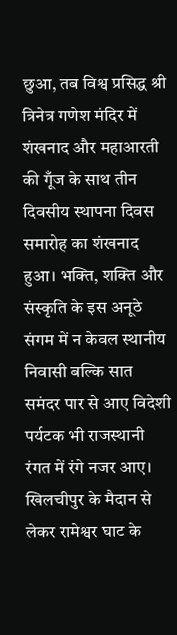छुआ, तब विश्व प्रसिद्ध श्री त्रिनेत्र गणेश मंदिर में शंखनाद और महाआरती की गूँज के साथ तीन दिवसीय स्थापना दिवस समारोह का शंखनाद हुआ। भक्ति, शक्ति और संस्कृति के इस अनूठे संगम में न केवल स्थानीय निवासी बल्कि सात समंदर पार से आए विदेशी पर्यटक भी राजस्थानी रंगत में रंगे नजर आए। खिलचीपुर के मैदान से लेकर रामेश्वर घाट के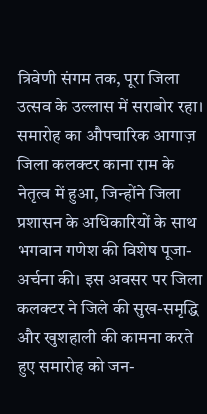त्रिवेणी संगम तक, पूरा जिला उत्सव के उल्लास में सराबोर रहा।
समारोह का औपचारिक आगाज़ जिला कलक्टर काना राम के नेतृत्व में हुआ, जिन्होंने जिला प्रशासन के अधिकारियों के साथ भगवान गणेश की विशेष पूजा-अर्चना की। इस अवसर पर जिला कलक्टर ने जिले की सुख-समृद्धि और खुशहाली की कामना करते हुए समारोह को जन-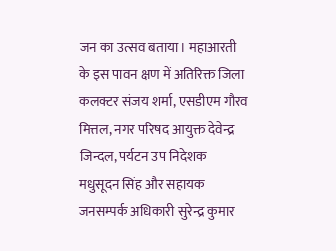जन का उत्सव बताया। महाआरती के इस पावन क्षण में अतिरिक्त जिला कलक्टर संजय शर्मा, एसडीएम गौरव मित्तल, नगर परिषद आयुक्त देवेन्द्र जिन्दल, पर्यटन उप निदेशक मधुसूदन सिंह और सहायक जनसम्पर्क अधिकारी सुरेन्द्र कुमार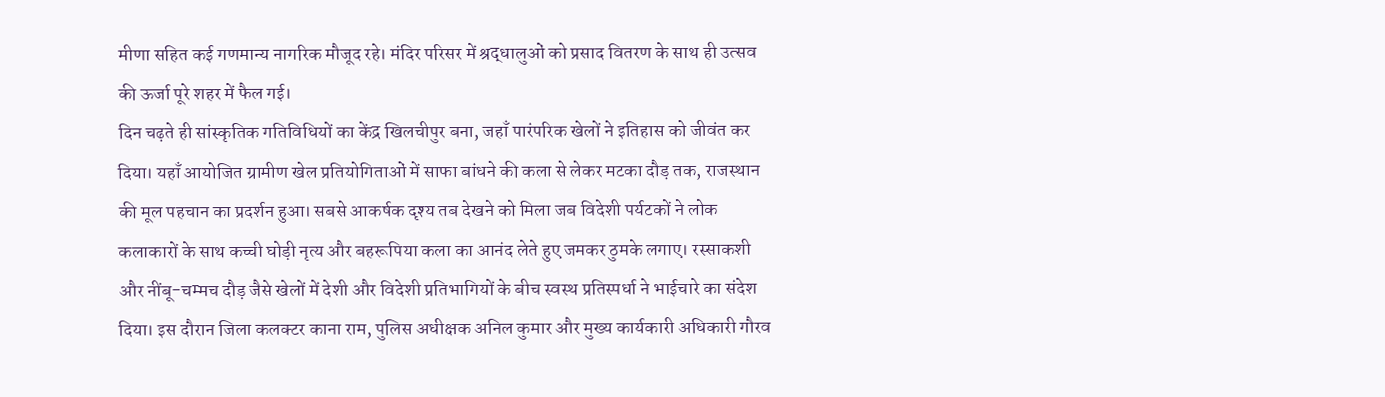मीणा सहित कई गणमान्य नागरिक मौजूद रहे। मंदिर परिसर में श्रद्धालुओं को प्रसाद वितरण के साथ ही उत्सव की ऊर्जा पूरे शहर में फैल गई।
दिन चढ़ते ही सांस्कृतिक गतिविधियों का केंद्र खिलचीपुर बना, जहाँ पारंपरिक खेलों ने इतिहास को जीवंत कर दिया। यहाँ आयोजित ग्रामीण खेल प्रतियोगिताओं में साफा बांधने की कला से लेकर मटका दौड़ तक, राजस्थान की मूल पहचान का प्रदर्शन हुआ। सबसे आकर्षक दृश्य तब देखने को मिला जब विदेशी पर्यटकों ने लोक कलाकारों के साथ कच्ची घोड़ी नृत्य और बहरूपिया कला का आनंद लेते हुए जमकर ठुमके लगाए। रस्साकशी और नींबू-चम्मच दौड़ जैसे खेलों में देशी और विदेशी प्रतिभागियों के बीच स्वस्थ प्रतिस्पर्धा ने भाईचारे का संदेश दिया। इस दौरान जिला कलक्टर काना राम, पुलिस अधीक्षक अनिल कुमार और मुख्य कार्यकारी अधिकारी गौरव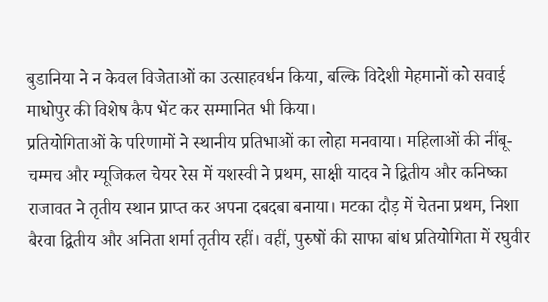बुडानिया ने न केवल विजेताओं का उत्साहवर्धन किया, बल्कि विदेशी मेहमानों को सवाई माधोपुर की विशेष कैप भेंट कर सम्मानित भी किया।
प्रतियोगिताओं के परिणामों ने स्थानीय प्रतिभाओं का लोहा मनवाया। महिलाओं की नींबू-चम्मच और म्यूजिकल चेयर रेस में यशस्वी ने प्रथम, साक्षी यादव ने द्वितीय और कनिष्का राजावत ने तृतीय स्थान प्राप्त कर अपना दबदबा बनाया। मटका दौड़ में चेतना प्रथम, निशा बैरवा द्वितीय और अनिता शर्मा तृतीय रहीं। वहीं, पुरुषों की साफा बांध प्रतियोगिता में रघुवीर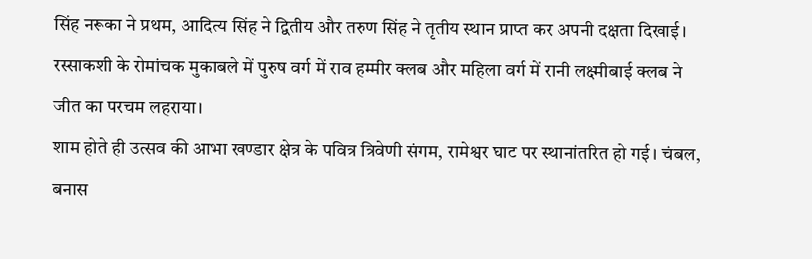सिंह नरूका ने प्रथम, आदित्य सिंह ने द्वितीय और तरुण सिंह ने तृतीय स्थान प्राप्त कर अपनी दक्षता दिखाई। रस्साकशी के रोमांचक मुकाबले में पुरुष वर्ग में राव हम्मीर क्लब और महिला वर्ग में रानी लक्ष्मीबाई क्लब ने जीत का परचम लहराया।
शाम होते ही उत्सव की आभा खण्डार क्षेत्र के पवित्र त्रिवेणी संगम, रामेश्वर घाट पर स्थानांतरित हो गई। चंबल, बनास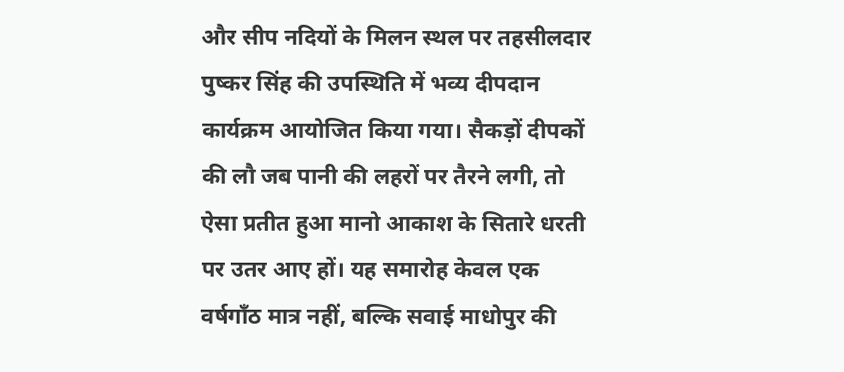और सीप नदियों के मिलन स्थल पर तहसीलदार पुष्कर सिंह की उपस्थिति में भव्य दीपदान कार्यक्रम आयोजित किया गया। सैकड़ों दीपकों की लौ जब पानी की लहरों पर तैरने लगी, तो ऐसा प्रतीत हुआ मानो आकाश के सितारे धरती पर उतर आए हों। यह समारोह केवल एक वर्षगाँठ मात्र नहीं, बल्कि सवाई माधोपुर की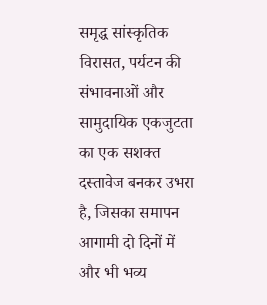समृद्ध सांस्कृतिक विरासत, पर्यटन की संभावनाओं और सामुदायिक एकजुटता का एक सशक्त दस्तावेज बनकर उभरा है, जिसका समापन आगामी दो दिनों में और भी भव्य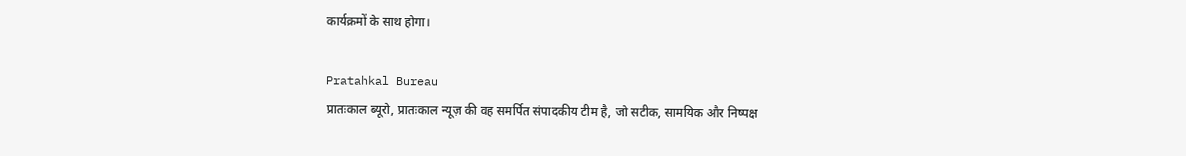कार्यक्रमों के साथ होगा।

Pratahkal Bureau
प्रातःकाल ब्यूरो, प्रातःकाल न्यूज़ की वह समर्पित संपादकीय टीम है, जो सटीक, सामयिक और निष्पक्ष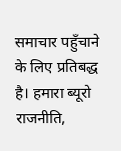समाचार पहुँचाने के लिए प्रतिबद्ध है। हमारा ब्यूरो राजनीति,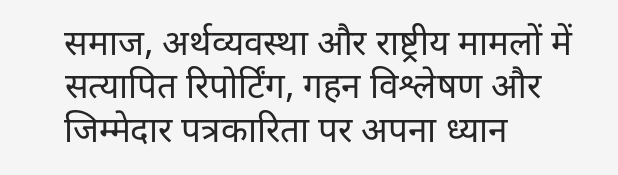समाज, अर्थव्यवस्था और राष्ट्रीय मामलों में सत्यापित रिपोर्टिंग, गहन विश्लेषण और जिम्मेदार पत्रकारिता पर अपना ध्यान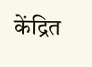केंद्रित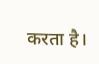करता है।